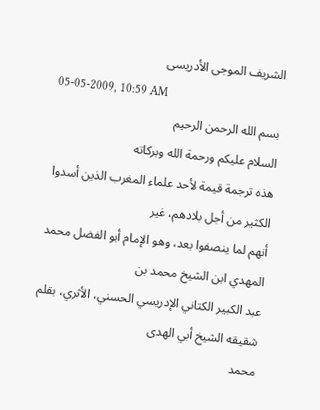الشريف الموجى الأدريسى
05-05-2009, 10:59 AM
بسم الله الرحمن الرحيم
السلام عليكم ورحمة الله وبركاته
هذه ترجمة قيمة لأحد علماء المغرب الذين أسدوا الكثير من أجل بلادهم، غير
أنهم لما ينصفوا بعد، وهو الإمام أبو الفضل محمد المهدي ابن الشيخ محمد بن
عبد الكبير الكتاني الإدريسي الحسني، الأثري، بقلم شقيقه الشيخ أبي الهدى
محمد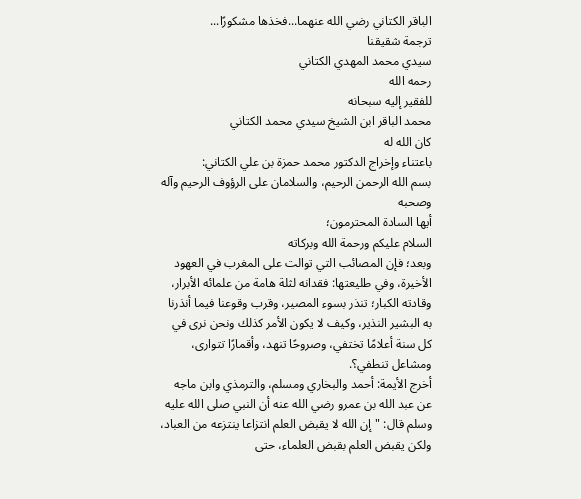الباقر الكتاني رضي الله عنهما...فخذها مشكورًا...
ترجمة شقيقنا
سيدي محمد المهدي الكتاني
رحمه الله
للفقير إليه سبحانه
محمد الباقر ابن الشيخ سيدي محمد الكتاني
كان الله له
باعتناء وإخراج الدكتور محمد حمزة بن علي الكتاني:
بسم الله الرحمن الرحيم، والسلامان على الرؤوف الرحيم وآله وصحبه
أيها السادة المحترمون؛
السلام عليكم ورحمة الله وبركاته
وبعد؛ فإن المصائب التي توالت على المغرب في العهود الأخيرة، وفي طليعتها: فقدانه لثلة هامة من علمائه الأبرار، وقادته الكبار؛ تنذر بسوء المصير، وقرب وقوعنا فيما أنذرنا به البشير النذير، وكيف لا يكون الأمر كذلك ونحن نرى في كل سنة أعلامًا تختفي، وصروحًا تنهد، وأقمارًا تتوارى، ومشاعل تنطفي؟.
أخرج الأيمة: أحمد والبخاري ومسلم، والترمذي وابن ماجه عن عبد الله بن عمرو رضي الله عنه أن النبي صلى الله عليه وسلم قال: "إن الله لا يقبض العلم انتزاعا ينتزعه من العباد، ولكن يقبض العلم بقبض العلماء، حتى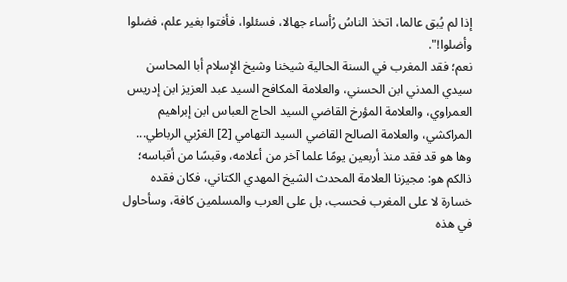إذا لم يُبق عالما، اتخذ الناسُ رُأساء جهالا، فسئلوا، فأفتوا بغير علم، فضلوا وأضلوا!".
نعم؛ فقد المغرب في السنة الحالية شيخنا وشيخ الإسلام أبا المحاسن سيدي المدني ابن الحسني، والعلامة المكافح السيد عبد العزيز ابن إدريس العمراوي، والعلامة المؤرخ القاضي السيد الحاج العباس ابن إبراهيم المراكشي، والعلامة الصالح القاضي السيد التهامي [2] الغرْبي الرباطي...
وها هو قد فقد منذ أربعين يومًا علما آخر من أعلامه، وقبسًا من أقباسه؛ ذالكم هو: مجيزنا العلامة المحدث الشيخ المهدي الكتاني، فكان فقده خسارة لا على المغرب فحسب، بل على العرب والمسلمين كافة، وسأحاول في هذه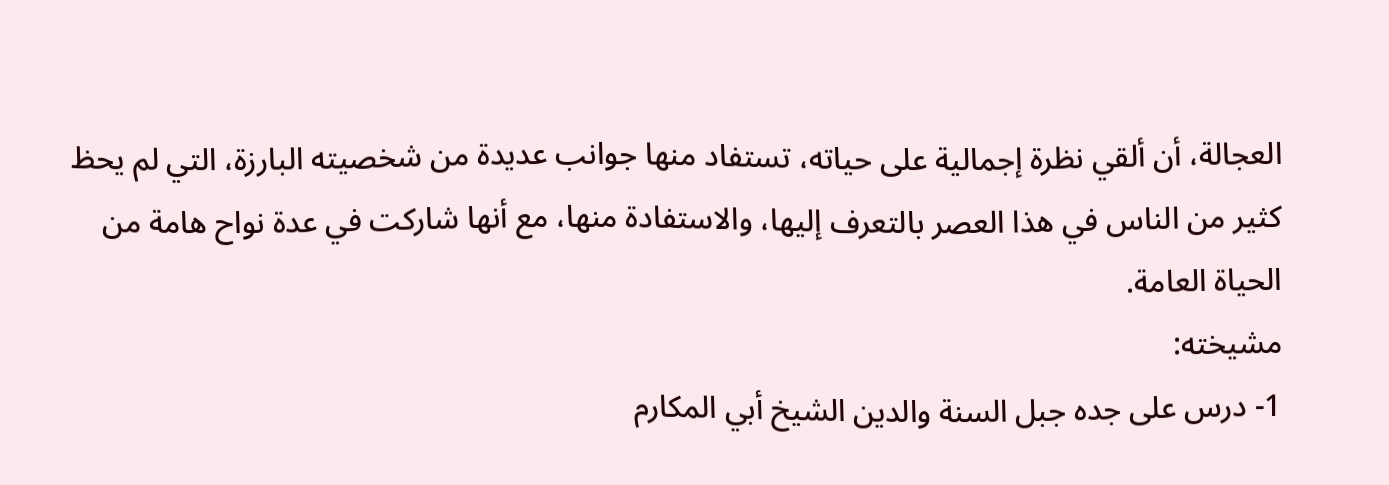العجالة، أن ألقي نظرة إجمالية على حياته، تستفاد منها جوانب عديدة من شخصيته البارزة، التي لم يحظ كثير من الناس في هذا العصر بالتعرف إليها، والاستفادة منها، مع أنها شاركت في عدة نواح هامة من الحياة العامة.
مشيخته:
1- درس على جده جبل السنة والدين الشيخ أبي المكارم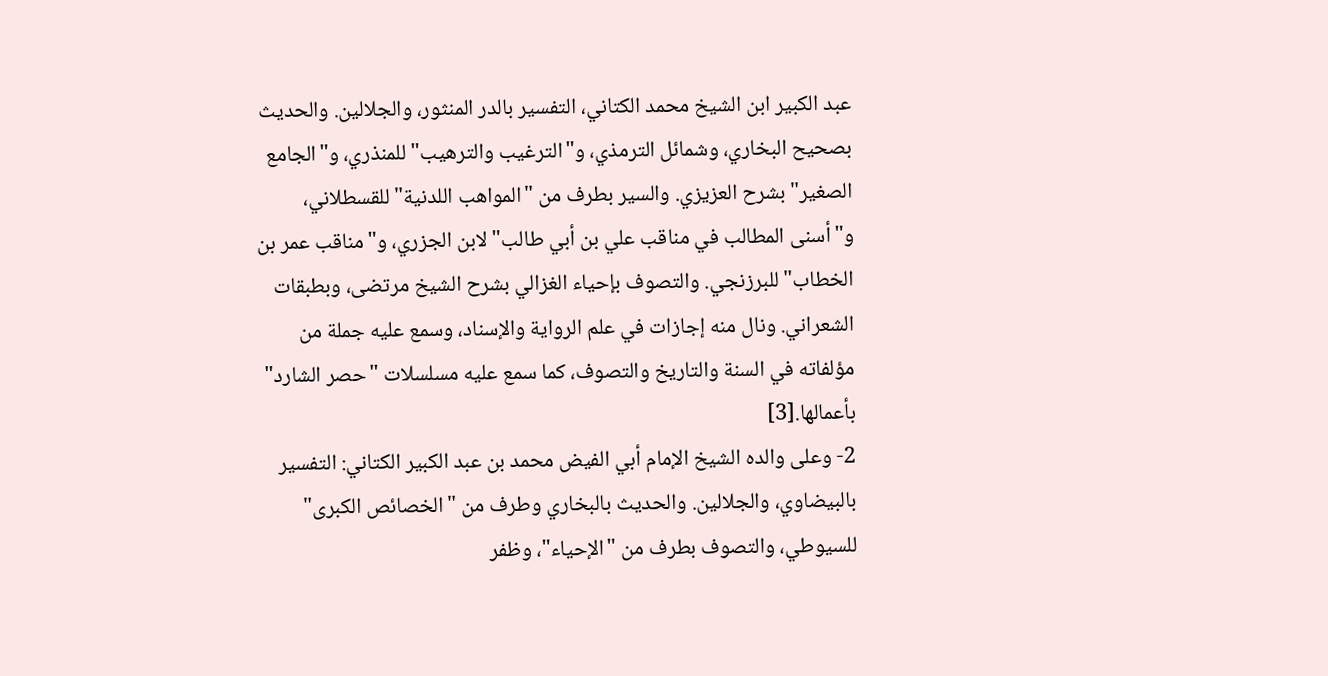عبد الكبير ابن الشيخ محمد الكتاني، التفسير بالدر المنثور، والجلالين. والحديث بصحيح البخاري، وشمائل الترمذي، و"الترغيب والترهيب" للمنذري، و"الجامع الصغير" بشرح العزيزي. والسير بطرف من "المواهب اللدنية" للقسطلاني، و"أسنى المطالب في مناقب علي بن أبي طالب" لابن الجزري، و"مناقب عمر بن الخطاب" للبرزنجي. والتصوف بإحياء الغزالي بشرح الشيخ مرتضى، وبطبقات الشعراني. ونال منه إجازات في علم الرواية والإسناد، وسمع عليه جملة من مؤلفاته في السنة والتاريخ والتصوف، كما سمع عليه مسلسلات "حصر الشارد" بأعمالها.[3]
2- وعلى والده الشيخ الإمام أبي الفيض محمد بن عبد الكبير الكتاني: التفسير بالبيضاوي، والجلالين. والحديث بالبخاري وطرف من "الخصائص الكبرى" للسيوطي، والتصوف بطرف من "الإحياء"، وظفر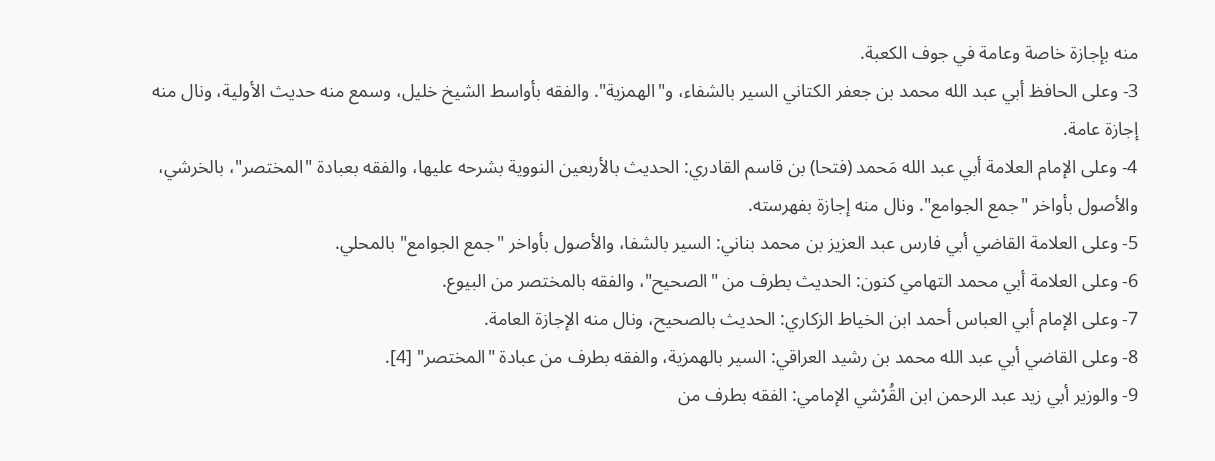منه بإجازة خاصة وعامة في جوف الكعبة.
3- وعلى الحافظ أبي عبد الله محمد بن جعفر الكتاني السير بالشفاء، و"الهمزية". والفقه بأواسط الشيخ خليل، وسمع منه حديث الأولية، ونال منه إجازة عامة.
4- وعلى الإمام العلامة أبي عبد الله مَحمد (فتحا) بن قاسم القادري: الحديث بالأربعين النووية بشرحه عليها، والفقه بعبادة "المختصر"، بالخرشي، والأصول بأواخر "جمع الجوامع". ونال منه إجازة بفهرسته.
5- وعلى العلامة القاضي أبي فارس عبد العزيز بن محمد بناني: السير بالشفا، والأصول بأواخر "جمع الجوامع" بالمحلي.
6- وعلى العلامة أبي محمد التهامي كنون: الحديث بطرف من "الصحيح"، والفقه بالمختصر من البيوع.
7- وعلى الإمام أبي العباس أحمد ابن الخياط الزكاري: الحديث بالصحيح، ونال منه الإجازة العامة.
8- وعلى القاضي أبي عبد الله محمد بن رشيد العراقي: السير بالهمزية، والفقه بطرف من عبادة "المختصر" [4].
9- والوزير أبي زيد عبد الرحمن ابن القُرْشي الإمامي: الفقه بطرف من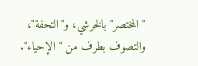"المختصر" بالخرشي، و"التحفة"، والتصوف بطرف من "الإحياء".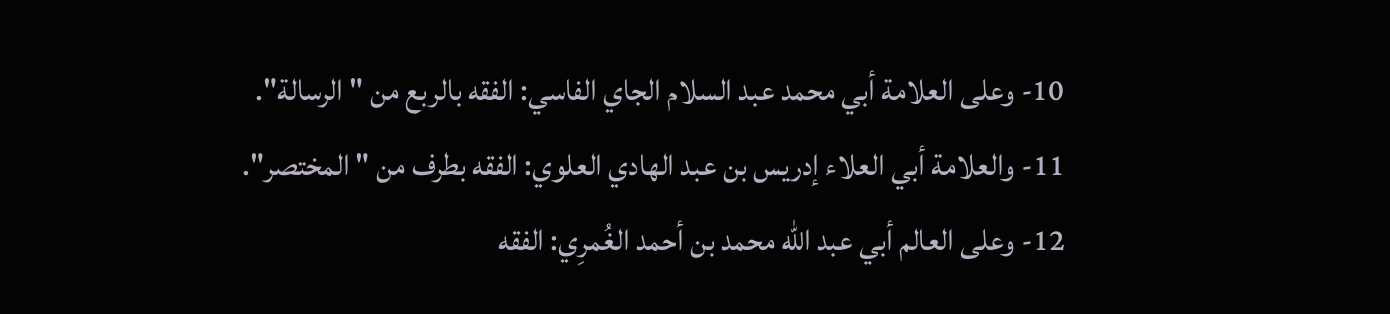10- وعلى العلامة أبي محمد عبد السلام الجاي الفاسي: الفقه بالربع من "الرسالة".
11- والعلامة أبي العلاء إدريس بن عبد الهادي العلوي: الفقه بطرف من "المختصر".
12- وعلى العالم أبي عبد الله محمد بن أحمد الغُمرِي: الفقه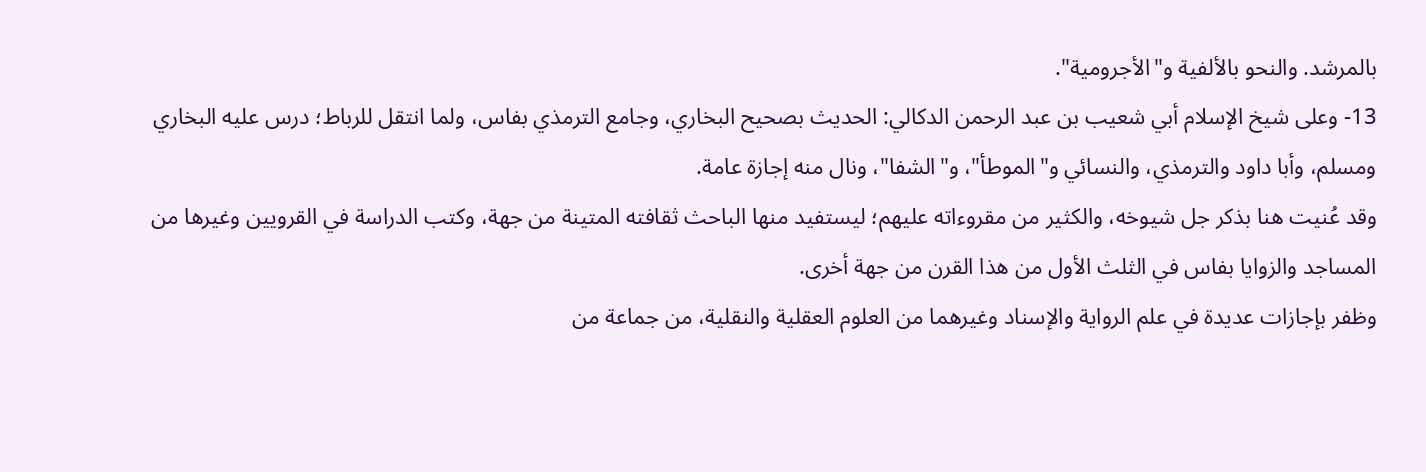بالمرشد. والنحو بالألفية و"الأجرومية".
13- وعلى شيخ الإسلام أبي شعيب بن عبد الرحمن الدكالي: الحديث بصحيح البخاري، وجامع الترمذي بفاس، ولما انتقل للرباط؛ درس عليه البخاري ومسلم، وأبا داود والترمذي، والنسائي و"الموطأ"، و"الشفا"، ونال منه إجازة عامة.
وقد عُنيت هنا بذكر جل شيوخه، والكثير من مقروءاته عليهم؛ ليستفيد منها الباحث ثقافته المتينة من جهة، وكتب الدراسة في القرويين وغيرها من المساجد والزوايا بفاس في الثلث الأول من هذا القرن من جهة أخرى.
وظفر بإجازات عديدة في علم الرواية والإسناد وغيرهما من العلوم العقلية والنقلية، من جماعة من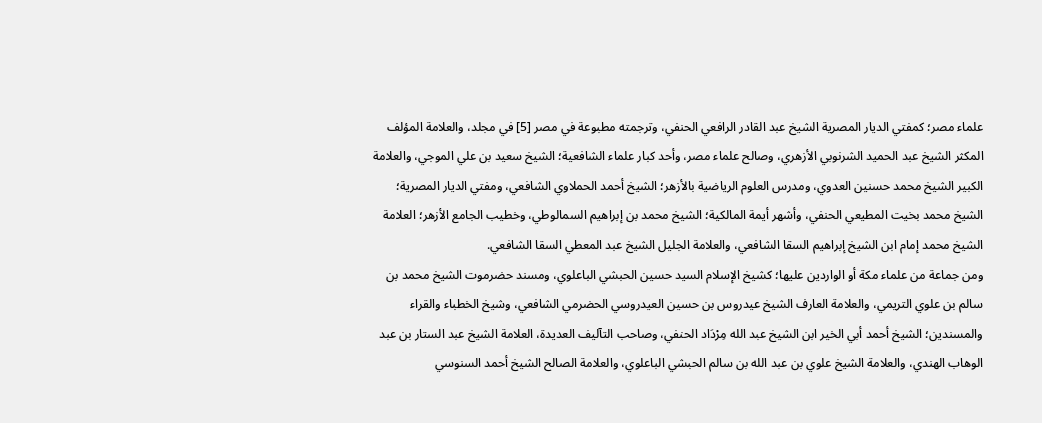علماء مصر؛ كمفتي الديار المصرية الشيخ عبد القادر الرافعي الحنفي، وترجمته مطبوعة في مصر [5] في مجلد، والعلامة المؤلف المكثر الشيخ عبد الحميد الشرنوبي الأزهري، وصالح علماء مصر، وأحد كبار علماء الشافعية؛ الشيخ سعيد بن علي الموجي، والعلامة الكبير الشيخ محمد حسنين العدوي، ومدرس العلوم الرياضية بالأزهر؛ الشيخ أحمد الحملاوي الشافعي، ومفتي الديار المصرية؛ الشيخ محمد بخيت المطيعي الحنفي، وأشهر أيمة المالكية؛ الشيخ محمد بن إبراهيم السمالوطي، وخطيب الجامع الأزهر؛ العلامة الشيخ محمد إمام ابن الشيخ إبراهيم السقا الشافعي، والعلامة الجليل الشيخ عبد المعطي السقا الشافعي.
ومن جماعة من علماء مكة أو الواردين عليها؛ كشيخ الإسلام السيد حسين الحبشي الباعلوي، ومسند حضرموت الشيخ محمد بن سالم بن علوي التريمي، والعلامة العارف الشيخ عيدروس بن حسين العيدروسي الحضرمي الشافعي، وشيخ الخطباء والقراء والمسندين؛ الشيخ أحمد أبي الخير ابن الشيخ عبد الله مِرْدَاد الحنفي، وصاحب التآليف العديدة، العلامة الشيخ عبد الستار بن عبد الوهاب الهندي، والعلامة الشيخ علوي بن عبد الله بن سالم الحبشي الباعلوي، والعلامة الصالح الشيخ أحمد السنوسي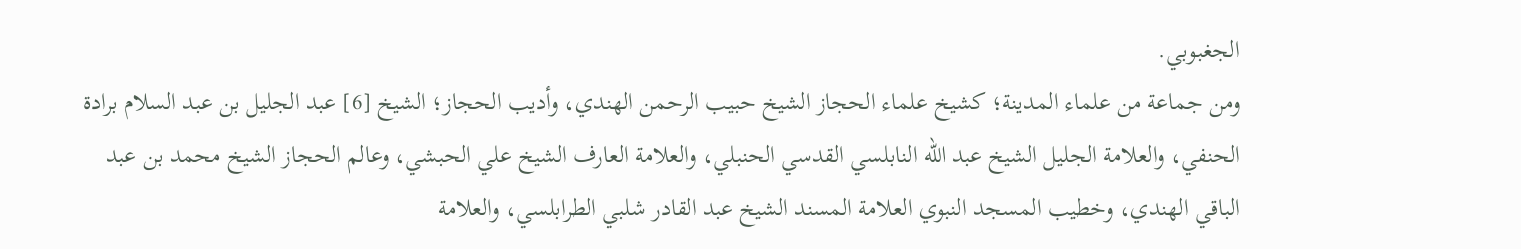الجغبوبي.
ومن جماعة من علماء المدينة؛ كشيخ علماء الحجاز الشيخ حبيب الرحمن الهندي، وأديب الحجاز؛ الشيخ [6] عبد الجليل بن عبد السلام برادة الحنفي، والعلامة الجليل الشيخ عبد الله النابلسي القدسي الحنبلي، والعلامة العارف الشيخ علي الحبشي، وعالم الحجاز الشيخ محمد بن عبد الباقي الهندي، وخطيب المسجد النبوي العلامة المسند الشيخ عبد القادر شلبي الطرابلسي، والعلامة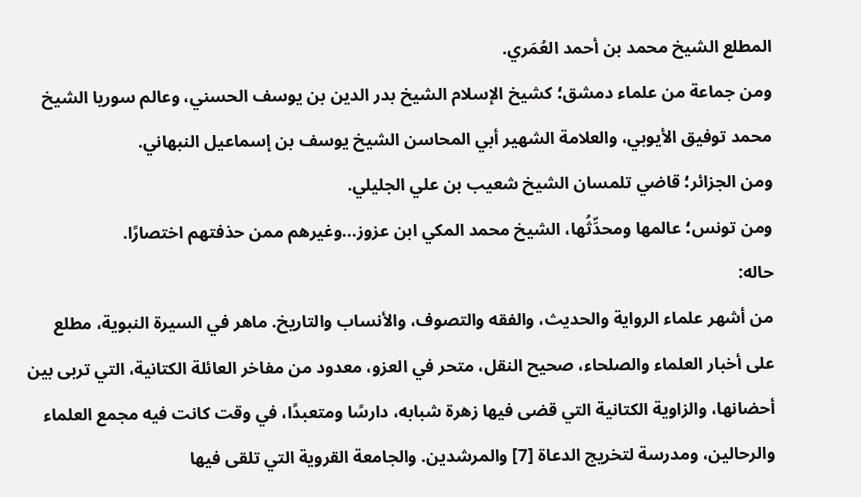المطلع الشيخ محمد بن أحمد العُمَري.
ومن جماعة من علماء دمشق؛ كشيخ الإسلام الشيخ بدر الدين بن يوسف الحسني، وعالم سوريا الشيخ محمد توفيق الأيوبي، والعلامة الشهير أبي المحاسن الشيخ يوسف بن إسماعيل النبهاني.
ومن الجزائر؛ قاضي تلمسان الشيخ شعيب بن علي الجليلي.
ومن تونس؛ عالمها ومحدِّثُها، الشيخ محمد المكي ابن عزوز...وغيرهم ممن حذفتهم اختصارًا.
حاله:
من أشهر علماء الرواية والحديث، والفقه والتصوف، والأنساب والتاريخ. ماهر في السيرة النبوية، مطلع على أخبار العلماء والصلحاء، صحيح النقل، متحر في العزو، معدود من مفاخر العائلة الكتانية، التي تربى بين أحضانها، والزاوية الكتانية التي قضى فيها زهرة شبابه، دارسًا ومتعبدًا، في وقت كانت فيه مجمع العلماء والرحالين، ومدرسة لتخريج الدعاة [7] والمرشدين. والجامعة القروية التي تلقى فيها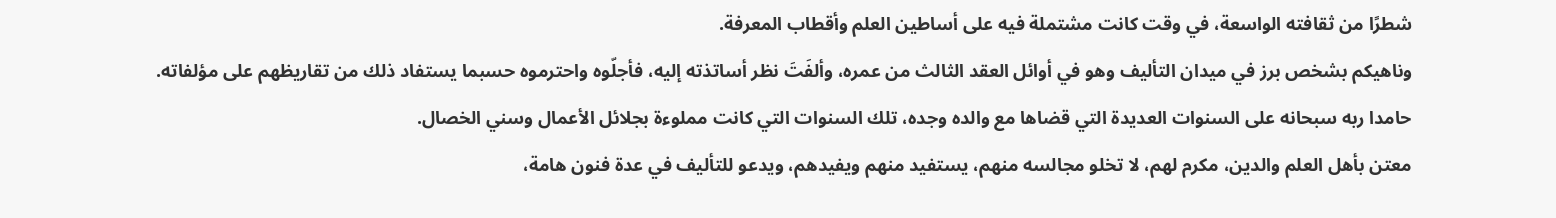شطرًا من ثقافته الواسعة، في وقت كانت مشتملة فيه على أساطين العلم وأقطاب المعرفة.
وناهيكم بشخص برز في ميدان التأليف وهو في أوائل العقد الثالث من عمره، وألفَتَ نظر أساتذته إليه، فأجلّوه واحترموه حسبما يستفاد ذلك من تقاريظهم على مؤلفاته.
حامدا ربه سبحانه على السنوات العديدة التي قضاها مع والده وجده، تلك السنوات التي كانت مملوءة بجلائل الأعمال وسني الخصال.
معتن بأهل العلم والدين، مكرم لهم، لا تخلو مجالسه منهم، يستفيد منهم ويفيدهم، ويدعو للتأليف في عدة فنون هامة،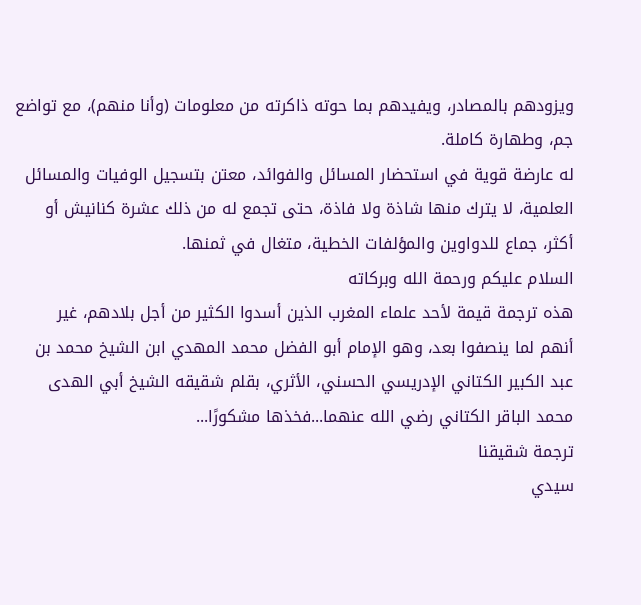ويزودهم بالمصادر، ويفيدهم بما حوته ذاكرته من معلومات (وأنا منهم)، مع تواضع جم، وطهارة كاملة.
له عارضة قوية في استحضار المسائل والفوائد، معتن بتسجيل الوفيات والمسائل العلمية، لا يترك منها شاذة ولا فاذة، حتى تجمع له من ذلك عشرة كنانيش أو أكثر، جماع للدواوين والمؤلفات الخطية، متغال في ثمنها.
السلام عليكم ورحمة الله وبركاته
هذه ترجمة قيمة لأحد علماء المغرب الذين أسدوا الكثير من أجل بلادهم، غير
أنهم لما ينصفوا بعد، وهو الإمام أبو الفضل محمد المهدي ابن الشيخ محمد بن
عبد الكبير الكتاني الإدريسي الحسني، الأثري، بقلم شقيقه الشيخ أبي الهدى
محمد الباقر الكتاني رضي الله عنهما...فخذها مشكورًا...
ترجمة شقيقنا
سيدي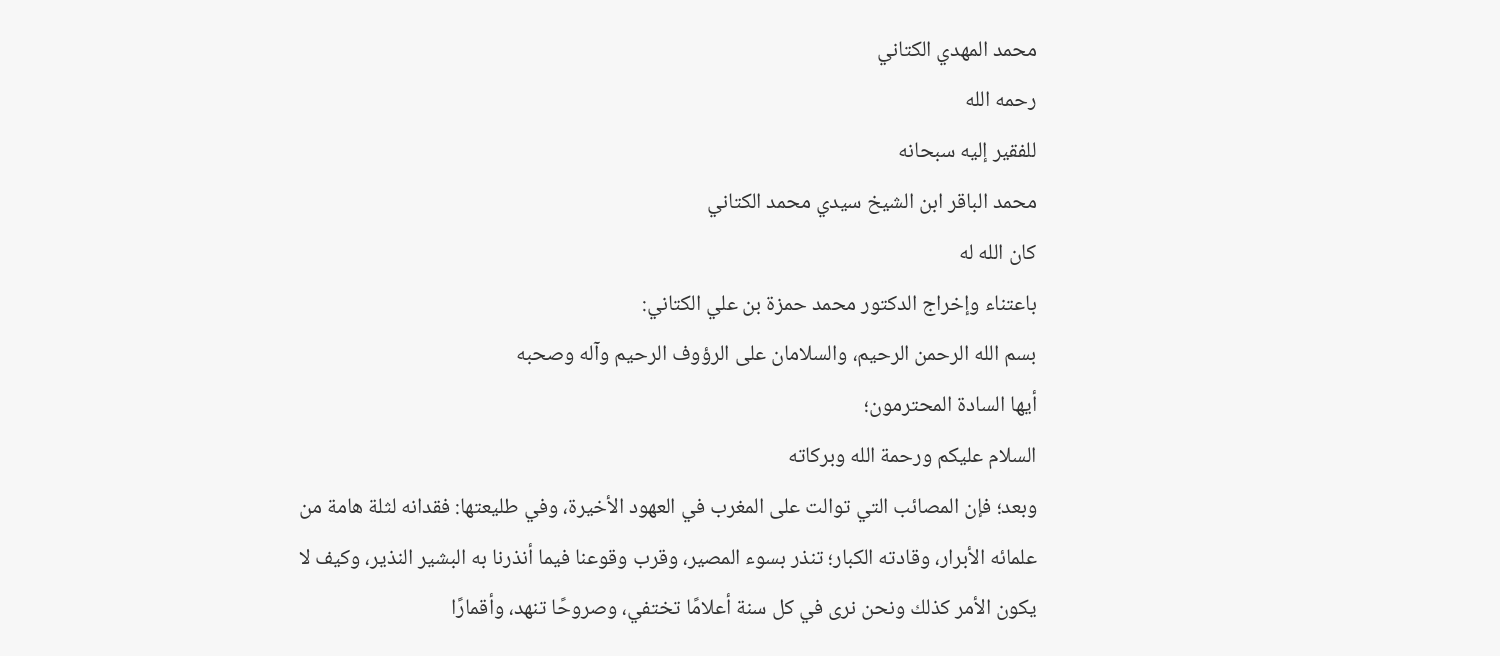محمد المهدي الكتاني
رحمه الله
للفقير إليه سبحانه
محمد الباقر ابن الشيخ سيدي محمد الكتاني
كان الله له
باعتناء وإخراج الدكتور محمد حمزة بن علي الكتاني:
بسم الله الرحمن الرحيم، والسلامان على الرؤوف الرحيم وآله وصحبه
أيها السادة المحترمون؛
السلام عليكم ورحمة الله وبركاته
وبعد؛ فإن المصائب التي توالت على المغرب في العهود الأخيرة، وفي طليعتها: فقدانه لثلة هامة من علمائه الأبرار، وقادته الكبار؛ تنذر بسوء المصير، وقرب وقوعنا فيما أنذرنا به البشير النذير، وكيف لا يكون الأمر كذلك ونحن نرى في كل سنة أعلامًا تختفي، وصروحًا تنهد، وأقمارًا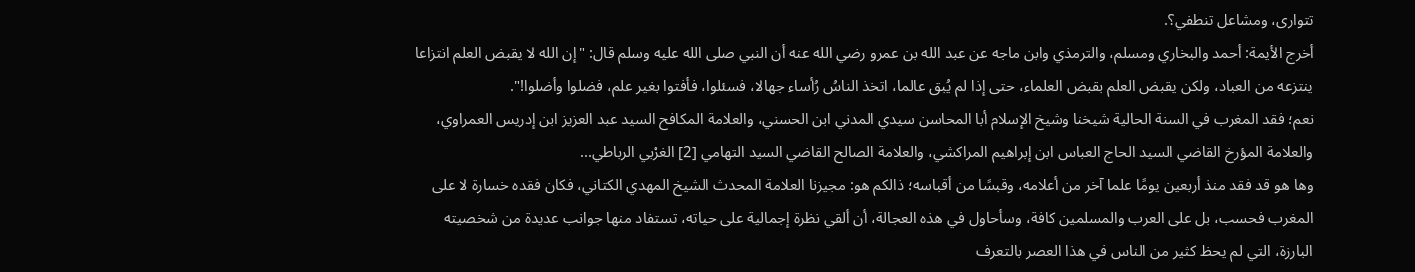تتوارى، ومشاعل تنطفي؟.
أخرج الأيمة: أحمد والبخاري ومسلم، والترمذي وابن ماجه عن عبد الله بن عمرو رضي الله عنه أن النبي صلى الله عليه وسلم قال: "إن الله لا يقبض العلم انتزاعا ينتزعه من العباد، ولكن يقبض العلم بقبض العلماء، حتى إذا لم يُبق عالما، اتخذ الناسُ رُأساء جهالا، فسئلوا، فأفتوا بغير علم، فضلوا وأضلوا!".
نعم؛ فقد المغرب في السنة الحالية شيخنا وشيخ الإسلام أبا المحاسن سيدي المدني ابن الحسني، والعلامة المكافح السيد عبد العزيز ابن إدريس العمراوي، والعلامة المؤرخ القاضي السيد الحاج العباس ابن إبراهيم المراكشي، والعلامة الصالح القاضي السيد التهامي [2] الغرْبي الرباطي...
وها هو قد فقد منذ أربعين يومًا علما آخر من أعلامه، وقبسًا من أقباسه؛ ذالكم هو: مجيزنا العلامة المحدث الشيخ المهدي الكتاني، فكان فقده خسارة لا على المغرب فحسب، بل على العرب والمسلمين كافة، وسأحاول في هذه العجالة، أن ألقي نظرة إجمالية على حياته، تستفاد منها جوانب عديدة من شخصيته البارزة، التي لم يحظ كثير من الناس في هذا العصر بالتعرف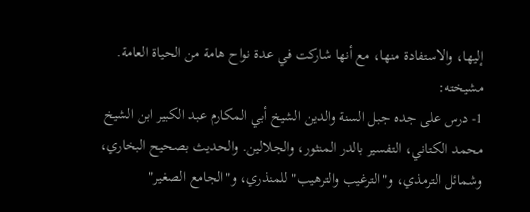إليها، والاستفادة منها، مع أنها شاركت في عدة نواح هامة من الحياة العامة.
مشيخته:
1- درس على جده جبل السنة والدين الشيخ أبي المكارم عبد الكبير ابن الشيخ محمد الكتاني، التفسير بالدر المنثور، والجلالين. والحديث بصحيح البخاري، وشمائل الترمذي، و"الترغيب والترهيب" للمنذري، و"الجامع الصغير"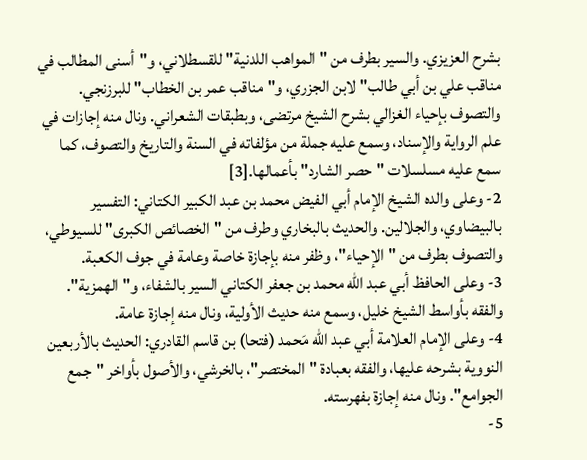بشرح العزيزي. والسير بطرف من "المواهب اللدنية" للقسطلاني، و"أسنى المطالب في مناقب علي بن أبي طالب" لابن الجزري، و"مناقب عمر بن الخطاب" للبرزنجي. والتصوف بإحياء الغزالي بشرح الشيخ مرتضى، وبطبقات الشعراني. ونال منه إجازات في علم الرواية والإسناد، وسمع عليه جملة من مؤلفاته في السنة والتاريخ والتصوف، كما سمع عليه مسلسلات "حصر الشارد" بأعمالها.[3]
2- وعلى والده الشيخ الإمام أبي الفيض محمد بن عبد الكبير الكتاني: التفسير بالبيضاوي، والجلالين. والحديث بالبخاري وطرف من "الخصائص الكبرى" للسيوطي، والتصوف بطرف من "الإحياء"، وظفر منه بإجازة خاصة وعامة في جوف الكعبة.
3- وعلى الحافظ أبي عبد الله محمد بن جعفر الكتاني السير بالشفاء، و"الهمزية". والفقه بأواسط الشيخ خليل، وسمع منه حديث الأولية، ونال منه إجازة عامة.
4- وعلى الإمام العلامة أبي عبد الله مَحمد (فتحا) بن قاسم القادري: الحديث بالأربعين النووية بشرحه عليها، والفقه بعبادة "المختصر"، بالخرشي، والأصول بأواخر "جمع الجوامع". ونال منه إجازة بفهرسته.
5-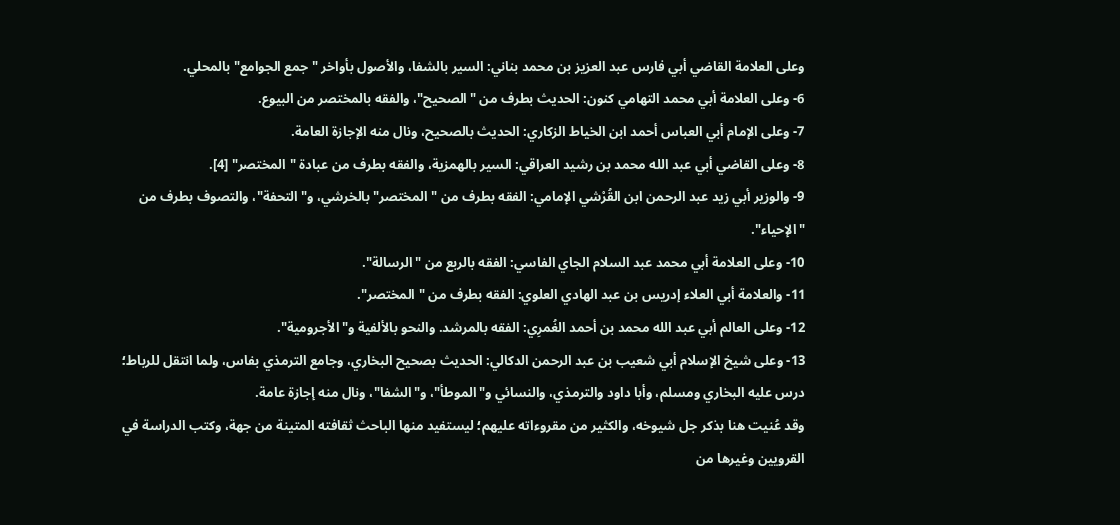وعلى العلامة القاضي أبي فارس عبد العزيز بن محمد بناني: السير بالشفا، والأصول بأواخر "جمع الجوامع" بالمحلي.
6- وعلى العلامة أبي محمد التهامي كنون: الحديث بطرف من "الصحيح"، والفقه بالمختصر من البيوع.
7- وعلى الإمام أبي العباس أحمد ابن الخياط الزكاري: الحديث بالصحيح، ونال منه الإجازة العامة.
8- وعلى القاضي أبي عبد الله محمد بن رشيد العراقي: السير بالهمزية، والفقه بطرف من عبادة "المختصر" [4].
9- والوزير أبي زيد عبد الرحمن ابن القُرْشي الإمامي: الفقه بطرف من "المختصر" بالخرشي، و"التحفة"، والتصوف بطرف من "الإحياء".
10- وعلى العلامة أبي محمد عبد السلام الجاي الفاسي: الفقه بالربع من "الرسالة".
11- والعلامة أبي العلاء إدريس بن عبد الهادي العلوي: الفقه بطرف من "المختصر".
12- وعلى العالم أبي عبد الله محمد بن أحمد الغُمرِي: الفقه بالمرشد. والنحو بالألفية و"الأجرومية".
13- وعلى شيخ الإسلام أبي شعيب بن عبد الرحمن الدكالي: الحديث بصحيح البخاري، وجامع الترمذي بفاس، ولما انتقل للرباط؛ درس عليه البخاري ومسلم، وأبا داود والترمذي، والنسائي و"الموطأ"، و"الشفا"، ونال منه إجازة عامة.
وقد عُنيت هنا بذكر جل شيوخه، والكثير من مقروءاته عليهم؛ ليستفيد منها الباحث ثقافته المتينة من جهة، وكتب الدراسة في القرويين وغيرها من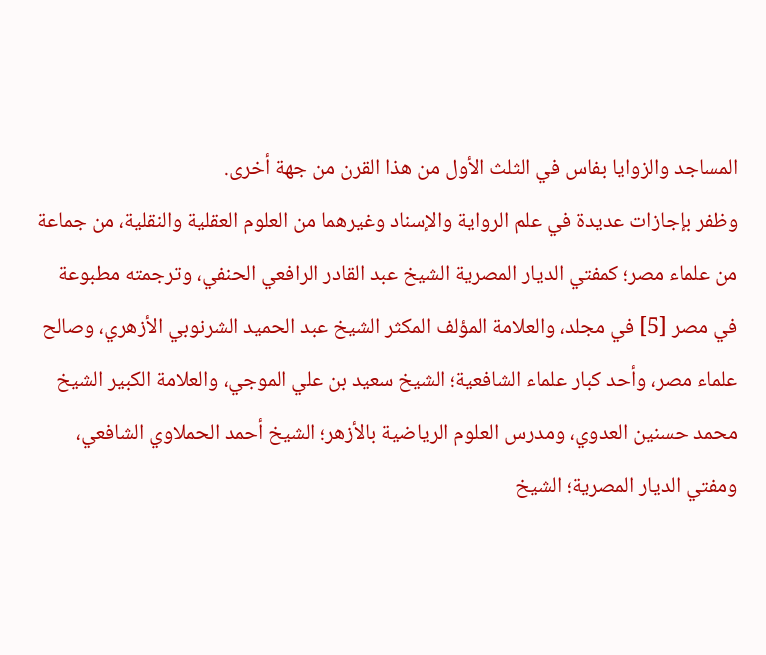المساجد والزوايا بفاس في الثلث الأول من هذا القرن من جهة أخرى.
وظفر بإجازات عديدة في علم الرواية والإسناد وغيرهما من العلوم العقلية والنقلية، من جماعة من علماء مصر؛ كمفتي الديار المصرية الشيخ عبد القادر الرافعي الحنفي، وترجمته مطبوعة في مصر [5] في مجلد، والعلامة المؤلف المكثر الشيخ عبد الحميد الشرنوبي الأزهري، وصالح علماء مصر، وأحد كبار علماء الشافعية؛ الشيخ سعيد بن علي الموجي، والعلامة الكبير الشيخ محمد حسنين العدوي، ومدرس العلوم الرياضية بالأزهر؛ الشيخ أحمد الحملاوي الشافعي، ومفتي الديار المصرية؛ الشيخ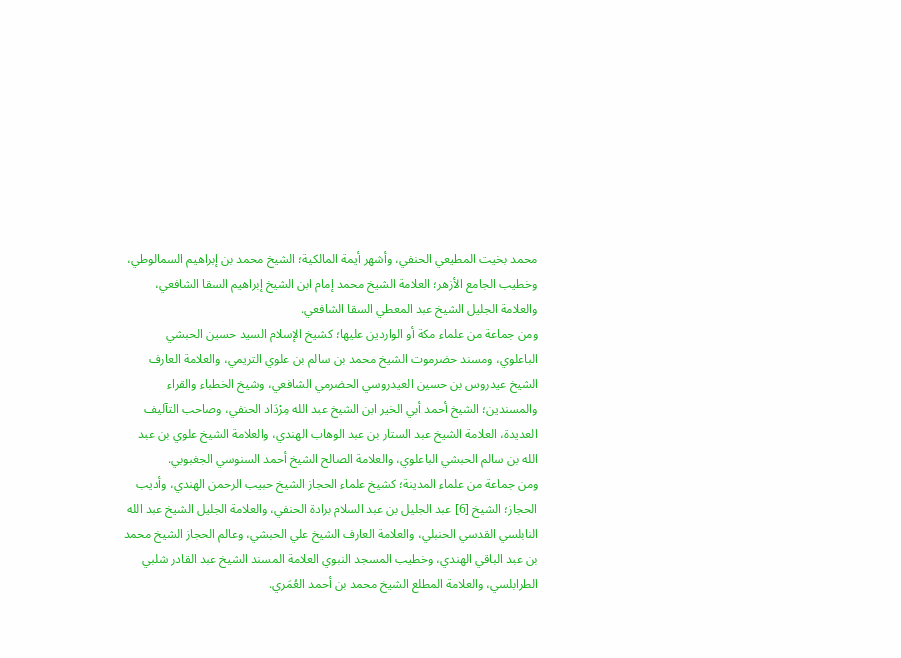محمد بخيت المطيعي الحنفي، وأشهر أيمة المالكية؛ الشيخ محمد بن إبراهيم السمالوطي، وخطيب الجامع الأزهر؛ العلامة الشيخ محمد إمام ابن الشيخ إبراهيم السقا الشافعي، والعلامة الجليل الشيخ عبد المعطي السقا الشافعي.
ومن جماعة من علماء مكة أو الواردين عليها؛ كشيخ الإسلام السيد حسين الحبشي الباعلوي، ومسند حضرموت الشيخ محمد بن سالم بن علوي التريمي، والعلامة العارف الشيخ عيدروس بن حسين العيدروسي الحضرمي الشافعي، وشيخ الخطباء والقراء والمسندين؛ الشيخ أحمد أبي الخير ابن الشيخ عبد الله مِرْدَاد الحنفي، وصاحب التآليف العديدة، العلامة الشيخ عبد الستار بن عبد الوهاب الهندي، والعلامة الشيخ علوي بن عبد الله بن سالم الحبشي الباعلوي، والعلامة الصالح الشيخ أحمد السنوسي الجغبوبي.
ومن جماعة من علماء المدينة؛ كشيخ علماء الحجاز الشيخ حبيب الرحمن الهندي، وأديب الحجاز؛ الشيخ [6] عبد الجليل بن عبد السلام برادة الحنفي، والعلامة الجليل الشيخ عبد الله النابلسي القدسي الحنبلي، والعلامة العارف الشيخ علي الحبشي، وعالم الحجاز الشيخ محمد بن عبد الباقي الهندي، وخطيب المسجد النبوي العلامة المسند الشيخ عبد القادر شلبي الطرابلسي، والعلامة المطلع الشيخ محمد بن أحمد العُمَري.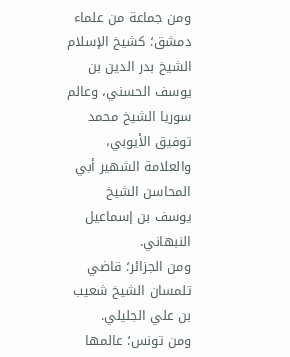ومن جماعة من علماء دمشق؛ كشيخ الإسلام الشيخ بدر الدين بن يوسف الحسني، وعالم سوريا الشيخ محمد توفيق الأيوبي، والعلامة الشهير أبي المحاسن الشيخ يوسف بن إسماعيل النبهاني.
ومن الجزائر؛ قاضي تلمسان الشيخ شعيب بن علي الجليلي.
ومن تونس؛ عالمها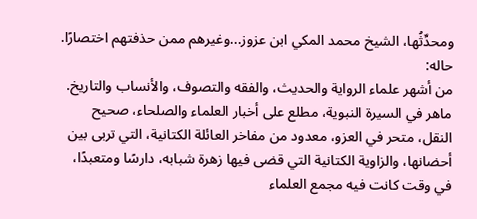ومحدِّثُها، الشيخ محمد المكي ابن عزوز...وغيرهم ممن حذفتهم اختصارًا.
حاله:
من أشهر علماء الرواية والحديث، والفقه والتصوف، والأنساب والتاريخ. ماهر في السيرة النبوية، مطلع على أخبار العلماء والصلحاء، صحيح النقل، متحر في العزو، معدود من مفاخر العائلة الكتانية، التي تربى بين أحضانها، والزاوية الكتانية التي قضى فيها زهرة شبابه، دارسًا ومتعبدًا، في وقت كانت فيه مجمع العلماء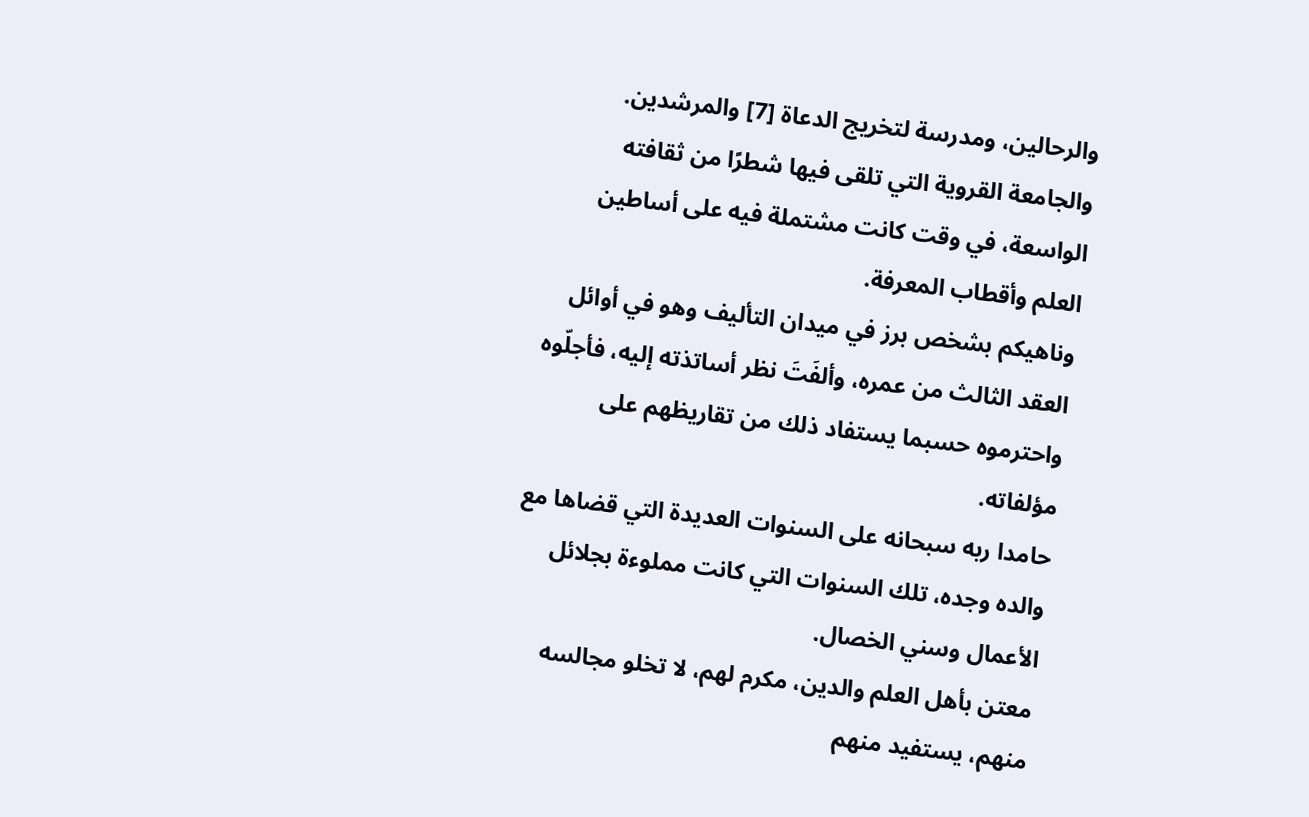والرحالين، ومدرسة لتخريج الدعاة [7] والمرشدين. والجامعة القروية التي تلقى فيها شطرًا من ثقافته الواسعة، في وقت كانت مشتملة فيه على أساطين العلم وأقطاب المعرفة.
وناهيكم بشخص برز في ميدان التأليف وهو في أوائل العقد الثالث من عمره، وألفَتَ نظر أساتذته إليه، فأجلّوه واحترموه حسبما يستفاد ذلك من تقاريظهم على مؤلفاته.
حامدا ربه سبحانه على السنوات العديدة التي قضاها مع والده وجده، تلك السنوات التي كانت مملوءة بجلائل الأعمال وسني الخصال.
معتن بأهل العلم والدين، مكرم لهم، لا تخلو مجالسه منهم، يستفيد منهم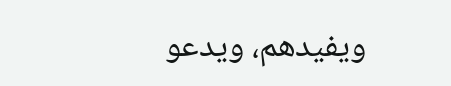ويفيدهم، ويدعو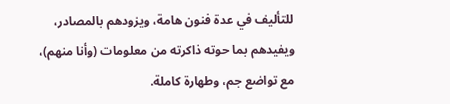للتأليف في عدة فنون هامة، ويزودهم بالمصادر، ويفيدهم بما حوته ذاكرته من معلومات (وأنا منهم)، مع تواضع جم، وطهارة كاملة.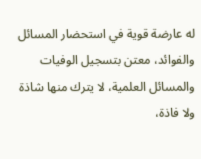له عارضة قوية في استحضار المسائل والفوائد، معتن بتسجيل الوفيات والمسائل العلمية، لا يترك منها شاذة ولا فاذة،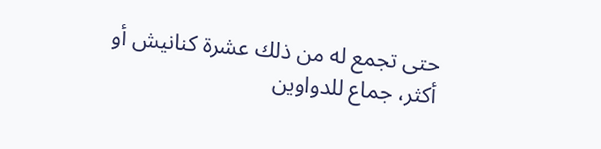حتى تجمع له من ذلك عشرة كنانيش أو أكثر، جماع للدواوين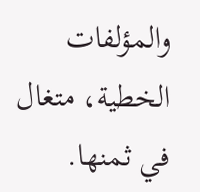والمؤلفات الخطية، متغال في ثمنها.